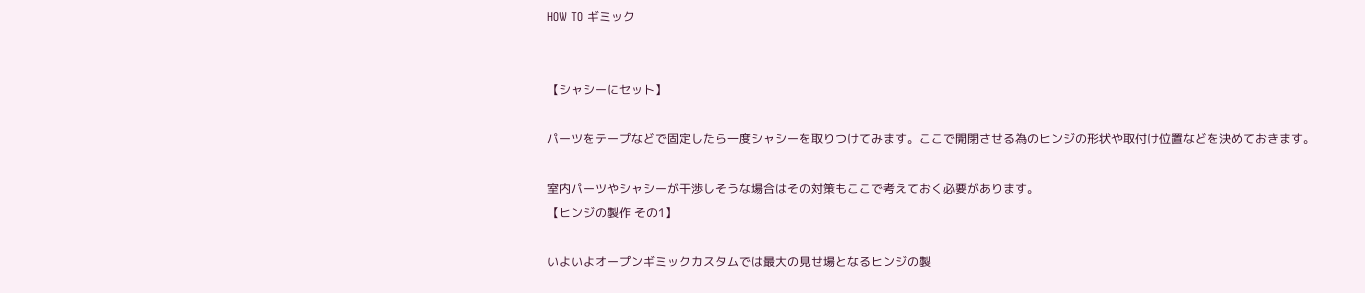HOW TO ギミック


【シャシーにセット】

パーツをテープなどで固定したら一度シャシーを取りつけてみます。ここで開閉させる為のヒンジの形状や取付け位置などを決めておきます。

室内パーツやシャシーが干渉しそうな場合はその対策もここで考えておく必要があります。
【ヒンジの製作 その1】

いよいよオープンギミックカスタムでは最大の見せ場となるヒンジの製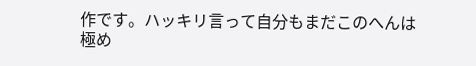作です。ハッキリ言って自分もまだこのへんは極め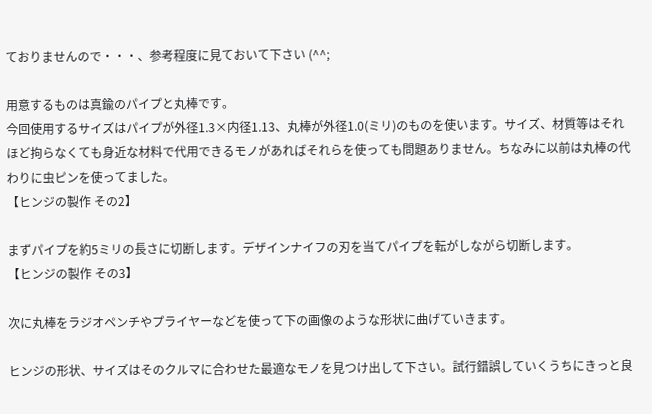ておりませんので・・・、参考程度に見ておいて下さい (^^;

用意するものは真鍮のパイプと丸棒です。
今回使用するサイズはパイプが外径1.3×内径1.13、丸棒が外径1.0(ミリ)のものを使います。サイズ、材質等はそれほど拘らなくても身近な材料で代用できるモノがあればそれらを使っても問題ありません。ちなみに以前は丸棒の代わりに虫ピンを使ってました。
【ヒンジの製作 その2】

まずパイプを約5ミリの長さに切断します。デザインナイフの刃を当てパイプを転がしながら切断します。
【ヒンジの製作 その3】

次に丸棒をラジオペンチやプライヤーなどを使って下の画像のような形状に曲げていきます。

ヒンジの形状、サイズはそのクルマに合わせた最適なモノを見つけ出して下さい。試行錯誤していくうちにきっと良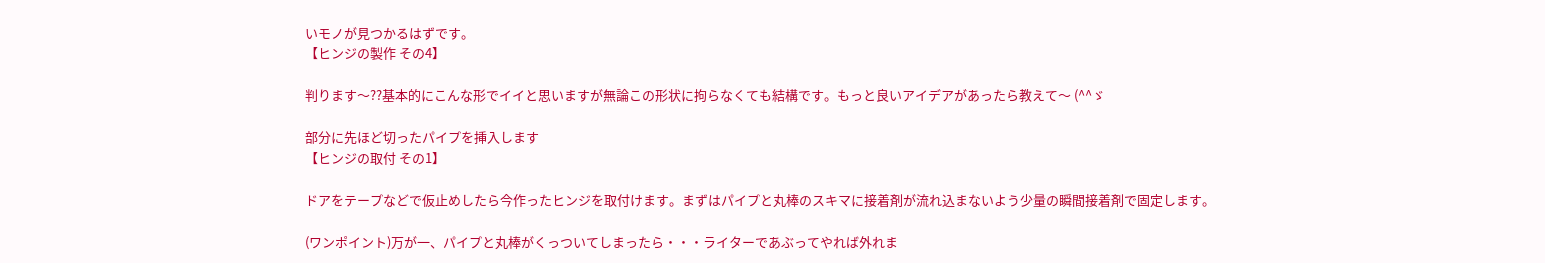いモノが見つかるはずです。
【ヒンジの製作 その4】

判ります〜??基本的にこんな形でイイと思いますが無論この形状に拘らなくても結構です。もっと良いアイデアがあったら教えて〜 (^^ゞ

部分に先ほど切ったパイプを挿入します
【ヒンジの取付 その1】

ドアをテープなどで仮止めしたら今作ったヒンジを取付けます。まずはパイプと丸棒のスキマに接着剤が流れ込まないよう少量の瞬間接着剤で固定します。

(ワンポイント)万が一、パイプと丸棒がくっついてしまったら・・・ライターであぶってやれば外れま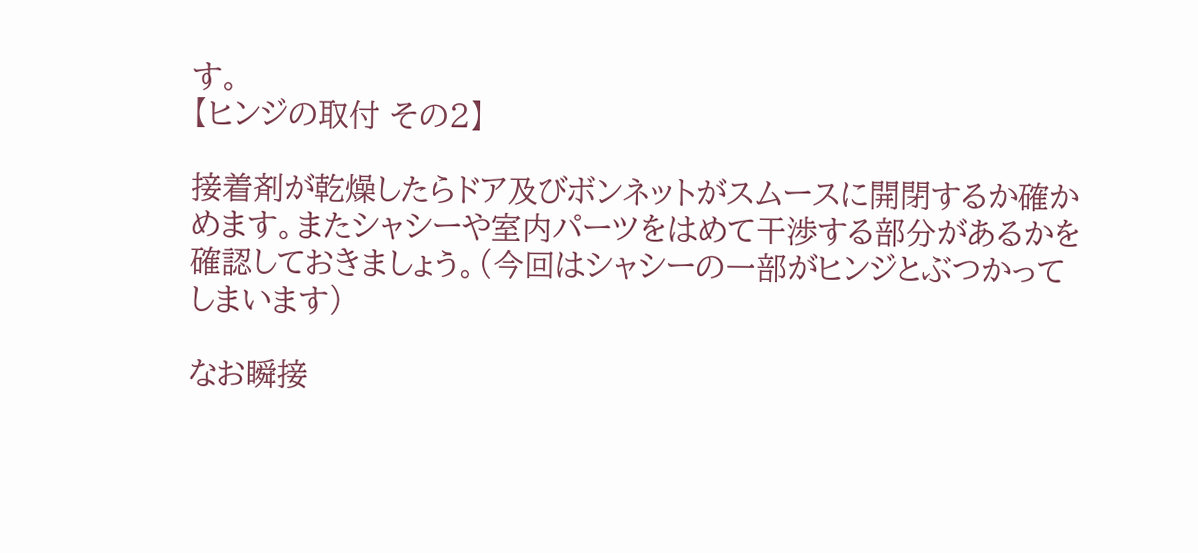す。
【ヒンジの取付 その2】

接着剤が乾燥したらドア及びボンネットがスムースに開閉するか確かめます。またシャシーや室内パーツをはめて干渉する部分があるかを確認しておきましょう。(今回はシャシーの一部がヒンジとぶつかってしまいます)

なお瞬接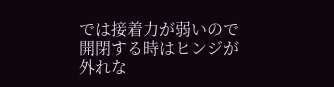では接着力が弱いので開閉する時はヒンジが外れな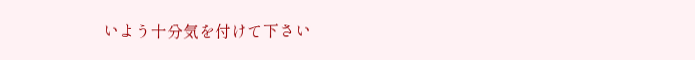いよう十分気を付けて下さい